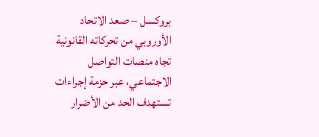بروكسل – صعد الاتحاد الأوروبي من تحركاته القانونية تجاه منصات التواصل الاجتماعي، عبر حزمة إجراءات تستهدف الحد من الأضرار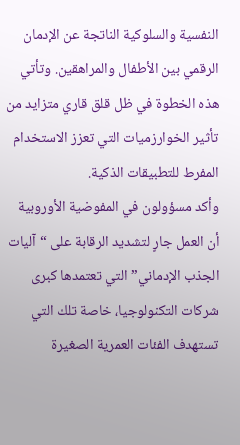النفسية والسلوكية الناتجة عن الإدمان الرقمي بين الأطفال والمراهقين. وتأتي هذه الخطوة في ظل قلق قاري متزايد من تأثير الخوارزميات التي تعزز الاستخدام المفرط للتطبيقات الذكية.
وأكد مسؤولون في المفوضية الأوروبية أن العمل جارٍ لتشديد الرقابة على “آليات الجذب الإدماني” التي تعتمدها كبرى شركات التكنولوجيا، خاصة تلك التي تستهدف الفئات العمرية الصغيرة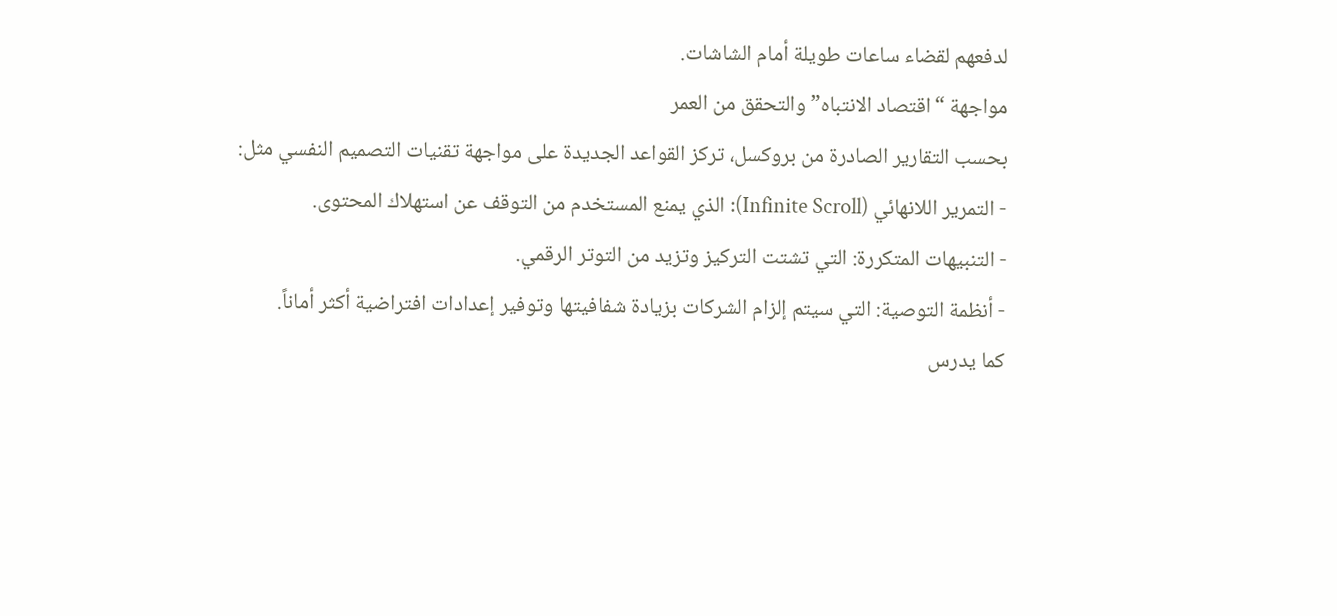لدفعهم لقضاء ساعات طويلة أمام الشاشات.
مواجهة “اقتصاد الانتباه” والتحقق من العمر
بحسب التقارير الصادرة من بروكسل، تركز القواعد الجديدة على مواجهة تقنيات التصميم النفسي مثل:
- التمرير اللانهائي (Infinite Scroll): الذي يمنع المستخدم من التوقف عن استهلاك المحتوى.
- التنبيهات المتكررة: التي تشتت التركيز وتزيد من التوتر الرقمي.
- أنظمة التوصية: التي سيتم إلزام الشركات بزيادة شفافيتها وتوفير إعدادات افتراضية أكثر أماناً.
كما يدرس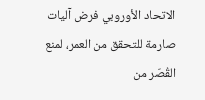الاتحاد الأوروبي فرض آليات صارمة للتحقق من العمر، لمنع القُصّر من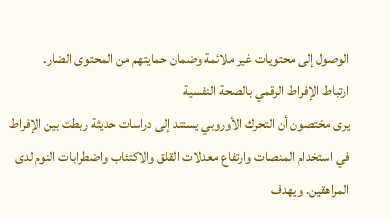الوصول إلى محتويات غير ملائمة وضمان حمايتهم من المحتوى الضار.
ارتباط الإفراط الرقمي بالصحة النفسية
يرى مختصون أن التحرك الأوروبي يستند إلى دراسات حديثة ربطت بين الإفراط في استخدام المنصات وارتفاع معدلات القلق والاكتئاب واضطرابات النوم لدى المراهقين. ويهدف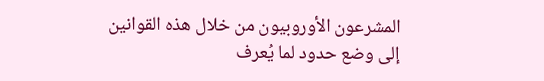المشرعون الأوروبيون من خلال هذه القوانين إلى وضع حدود لما يُعرف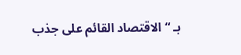بـ “الاقتصاد القائم على جذب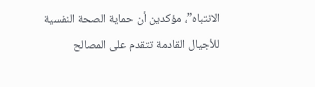الانتباه”، مؤكدين أن حماية الصحة النفسية للأجيال القادمة تتقدم على المصالح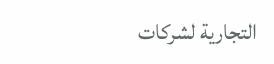التجارية لشركات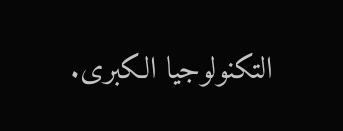التكنولوجيا الكبرى.